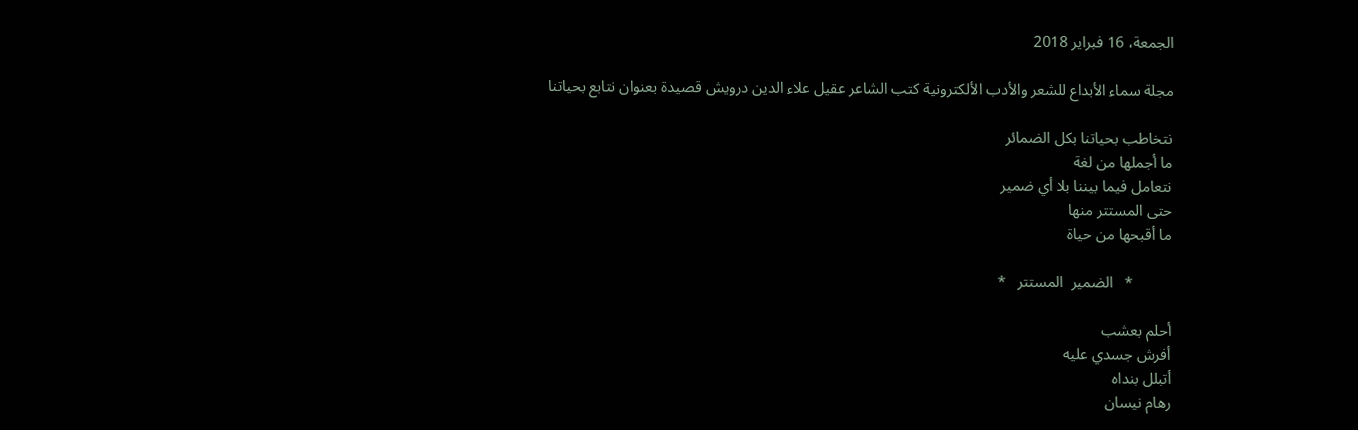الجمعة، 16 فبراير 2018

مجلة سماء الأبداع للشعر والأدب الألكترونية كتب الشاعر عقيل علاء الدين درويش قصيدة بعنوان نتابع بحياتنا

نتخاطب بحياتنا بكل الضمائر
ما أجملها من لغة
نتعامل فيما بيننا بلا أي ضمير
حتى المستتر منها
ما أقبحها من حياة

          *   الضمير  المستتر   *

أحلم بعشب
أفرش جسدي عليه
أتبلل بنداه
رهام نيسان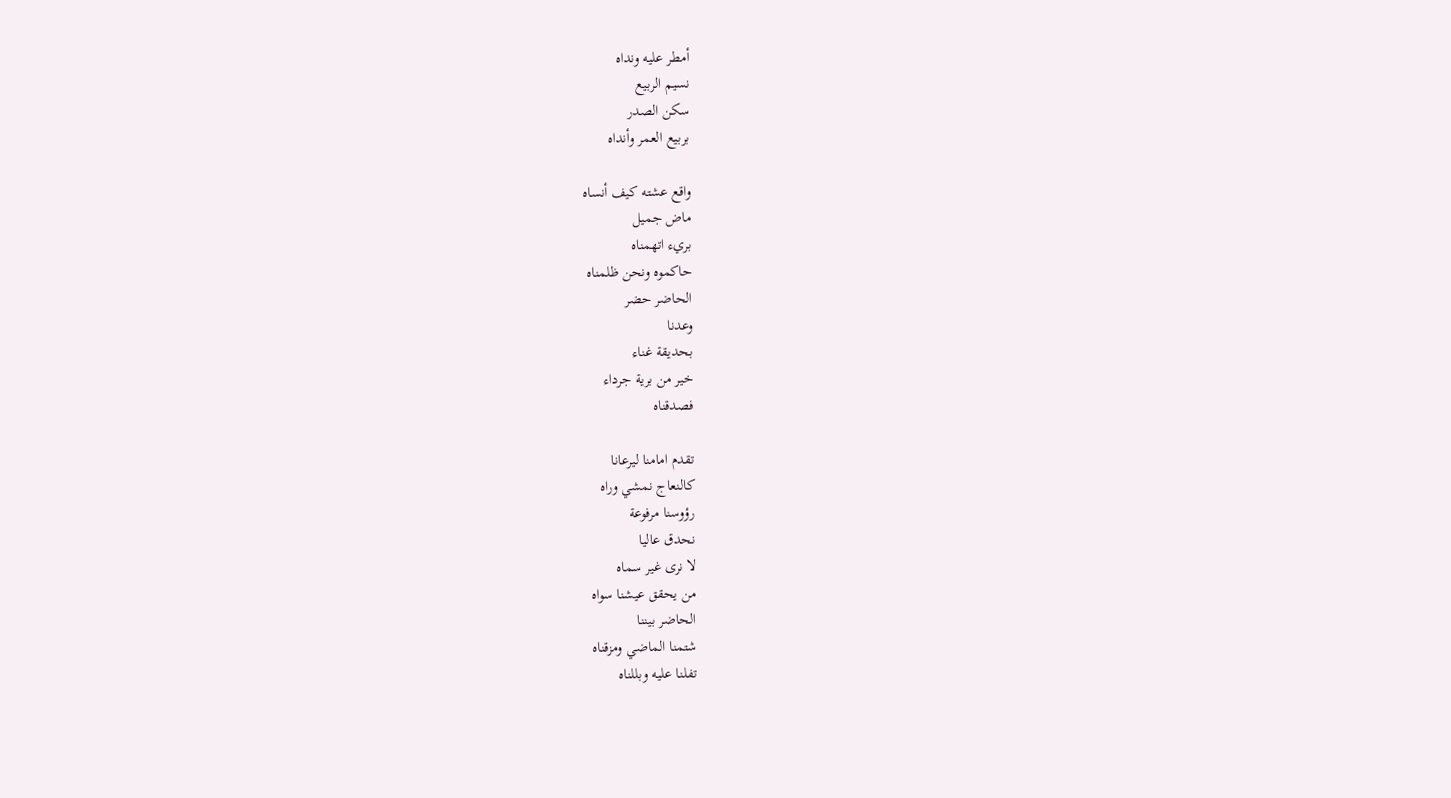أمطر عليه ونداه
نسيم الربيع
سكن الصدر
بربيع العمر وأنداه

واقع عشته كيف أنساه
ماض جميل
بريء اتهمناه
حاكموه ونحن ظلمناه
الحاضر حضر
وعدنا
بحديقة غناء
خير من برية جرداء
فصدقناه

تقدم امامنا ليرعانا
كالنعاج نمشي وراه
رؤوسنا مرفوعة
نحدق عاليا
لا نرى غير سماه
من يحقق عيشنا سواه
الحاضر بيننا
شتمنا الماضي ومزقناه
تفلنا عليه وبللناه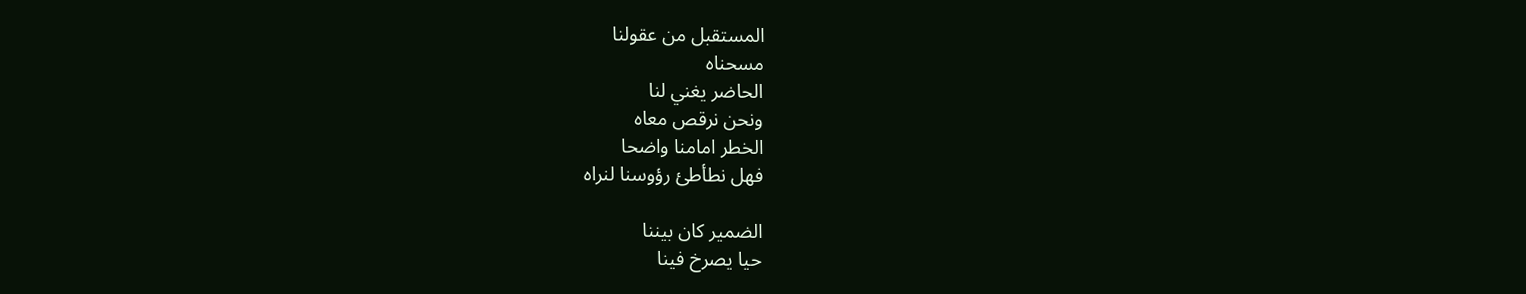المستقبل من عقولنا
مسحناه
الحاضر يغني لنا
ونحن نرقص معاه
الخطر امامنا واضحا
فهل نطأطئ رؤوسنا لنراه

الضمير كان بيننا
حيا يصرخ فينا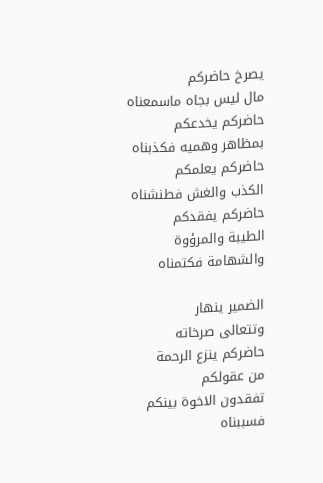يصرخ حاضركم
مال ليس بجاه ماسمعناه
حاضركم يخدعكم
بمظاهر وهميه فكذبناه
حاضركم يعلمكم
الكذب والغش فطنشناه
حاضركم يفقدكم
الطيبة والمرؤوة
والشهامة فكتمناه

الضمير ينهار
وتتعالى صرخاته
حاضركم ينزع الرحمة
من عقولكم
تفقدون الاخوة بينكم
فسببناه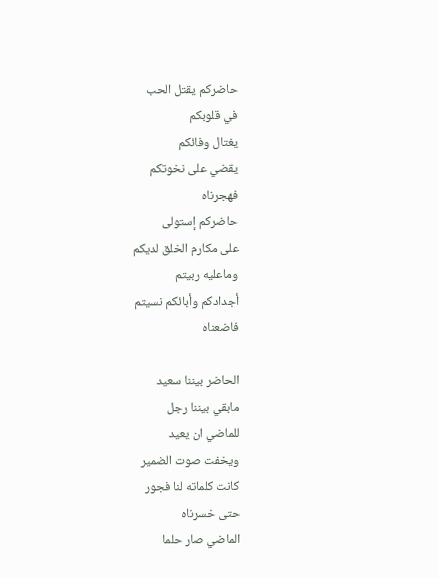حاضركم يقتل الحب
في قلوبكم
يغتال وفائكم
يقضي على نخوتكم
فهجرناه
حاضركم إستولى
على مكارم الخلق لديكم
وماعليه ربيتم
أجدادكم وأبائكم نسيتم
فاضعناه

الحاضر بيننا سعيد
مابقي بيننا رجل
للماضي ان يعيد
ويخفت صوت الضمير
كانت كلماته لنا فجور
حتى خسرناه
الماضي صار حلما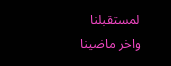لمستقبلنا
واخر ماضينا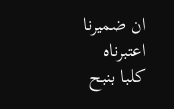ان ضميرنا اعتبرناه
كلبا بنبح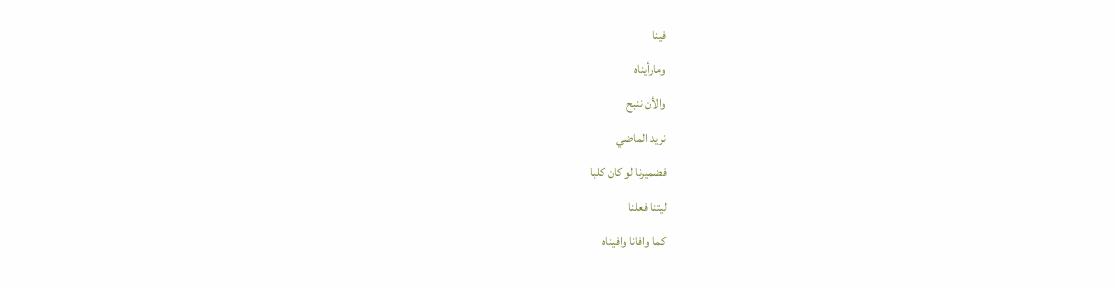فينا
ومارأيناه
والأن ننبح
نريد الماضي
فضميرنا لو كان كلبا
ليتنا فعلنا
كما وافانا وافيناه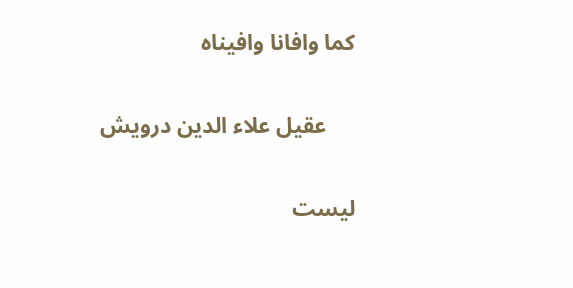كما وافانا وافيناه

     عقيل علاء الدين درويش

ليست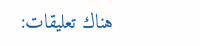هناك تعليقات: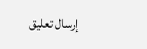إرسال تعليق